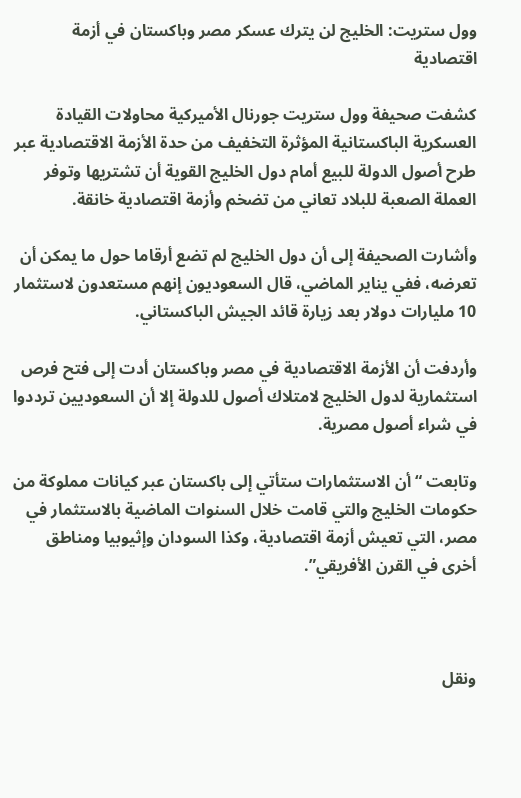وول ستريت: الخليج لن يترك عسكر مصر وباكستان في أزمة اقتصادية

كشفت صحيفة وول ستريت جورنال الأميركية محاولات القيادة العسكرية الباكستانية المؤثرة التخفيف من حدة الأزمة الاقتصادية عبر طرح أصول الدولة للبيع أمام دول الخليج القوية أن تشتريها وتوفر العملة الصعبة للبلاد تعاني من تضخم وأزمة اقتصادية خانقة.

وأشارت الصحيفة إلى أن دول الخليج لم تضع أرقاما حول ما يمكن أن تعرضه، ففي يناير الماضي، قال السعوديون إنهم مستعدون لاستثمار 10 مليارات دولار بعد زيارة قائد الجيش الباكستاني.

وأردفت أن الأزمة الاقتصادية في مصر وباكستان أدت إلى فتح فرص استثمارية لدول الخليج لامتلاك أصول للدولة إلا أن السعوديين ترددوا في شراء أصول مصرية.

وتابعت “أن الاستثمارات ستأتي إلى باكستان عبر كيانات مملوكة من حكومات الخليج والتي قامت خلال السنوات الماضية بالاستثمار في مصر، التي تعيش أزمة اقتصادية، وكذا السودان وإثيوبيا ومناطق أخرى في القرن الأفريقي”.



ونقل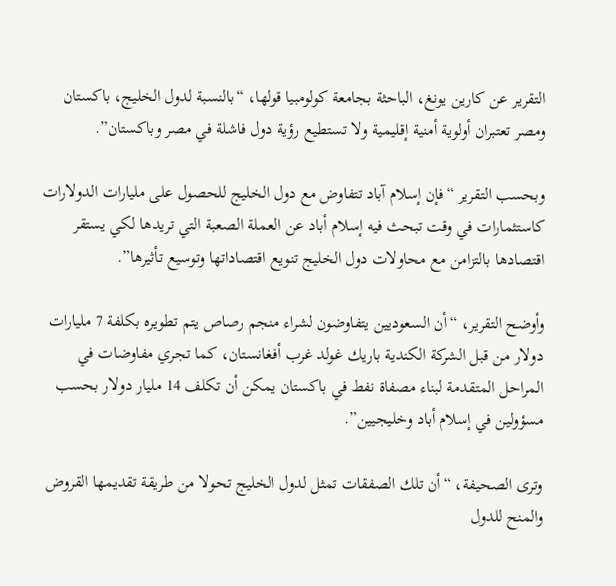التقرير عن كارين يونغ، الباحثة بجامعة كولومبيا قولها، “بالنسبة لدول الخليج، باكستان ومصر تعتبران أولوية أمنية إقليمية ولا تستطيع رؤية دول فاشلة في مصر وباكستان”.

وبحسب التقرير “فإن إسلام آباد تتفاوض مع دول الخليج للحصول على مليارات الدولارات كاستثمارات في وقت تبحث فيه إسلام أباد عن العملة الصعبة التي تريدها لكي يستقر اقتصادها بالتزامن مع محاولات دول الخليج تنويع اقتصاداتها وتوسيع تأثيرها”.

وأوضح التقرير، “أن السعوديين يتفاوضون لشراء منجم رصاص يتم تطويره بكلفة 7 مليارات دولار من قبل الشركة الكندية باريك غولد غرب أفغانستان، كما تجري مفاوضات في المراحل المتقدمة لبناء مصفاة نفط في باكستان يمكن أن تكلف 14 مليار دولار بحسب مسؤولين في إسلام أباد وخليجيين”.

وترى الصحيفة، “أن تلك الصفقات تمثل لدول الخليج تحولا من طريقة تقديمها القروض والمنح للدول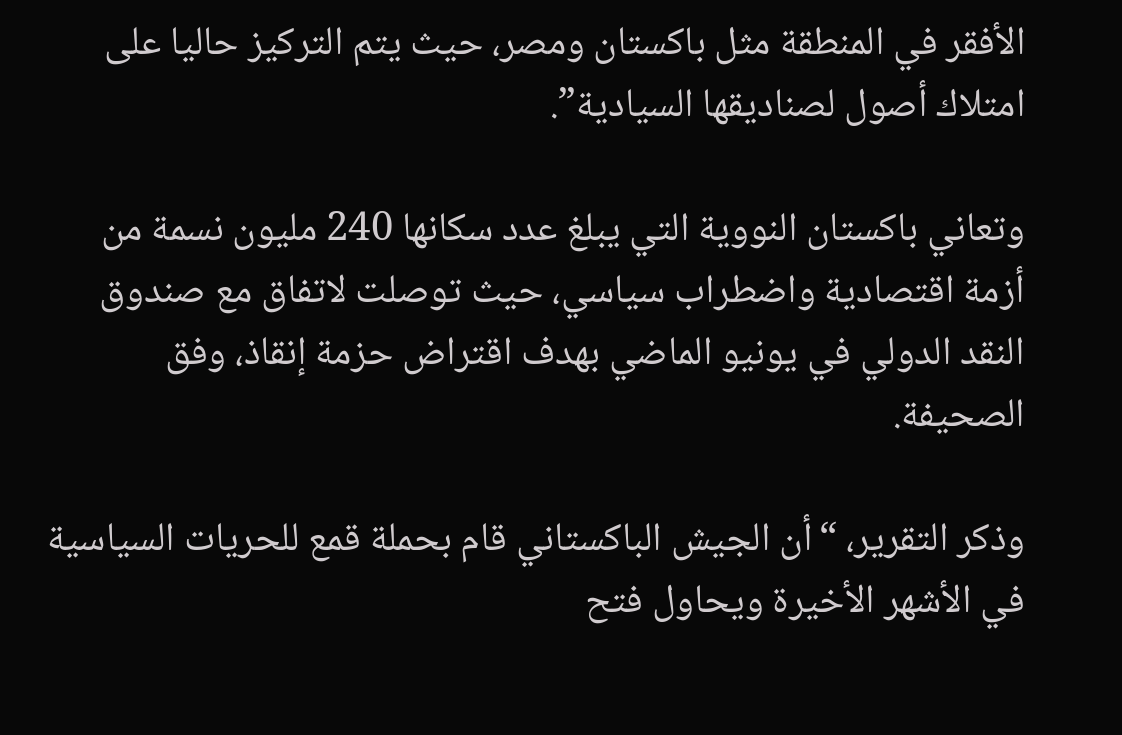الأفقر في المنطقة مثل باكستان ومصر، حيث يتم التركيز حاليا على امتلاك أصول لصناديقها السيادية”.

وتعاني باكستان النووية التي يبلغ عدد سكانها 240 مليون نسمة من أزمة اقتصادية واضطراب سياسي، حيث توصلت لاتفاق مع صندوق النقد الدولي في يونيو الماضي بهدف اقتراض حزمة إنقاذ، وفق الصحيفة.

وذكر التقرير، “أن الجيش الباكستاني قام بحملة قمع للحريات السياسية في الأشهر الأخيرة ويحاول فتح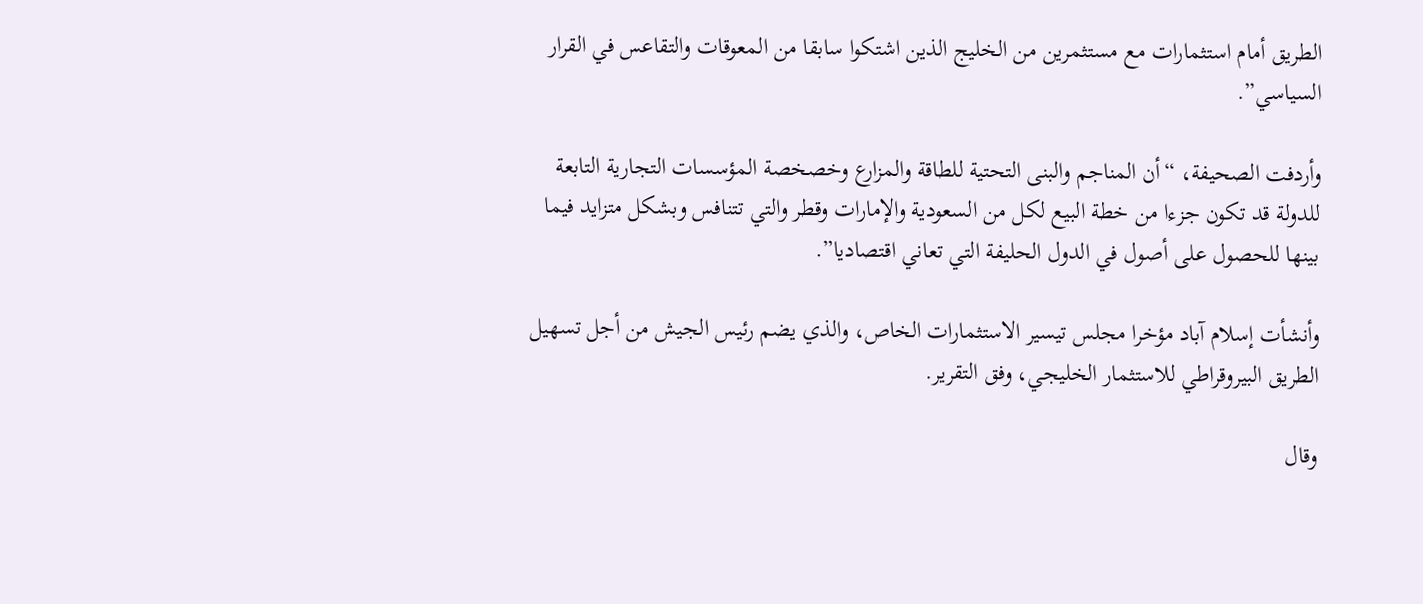الطريق أمام استثمارات مع مستثمرين من الخليج الذين اشتكوا سابقا من المعوقات والتقاعس في القرار السياسي”.

وأردفت الصحيفة، “أن المناجم والبنى التحتية للطاقة والمزارع وخصخصة المؤسسات التجارية التابعة للدولة قد تكون جزءا من خطة البيع لكل من السعودية والإمارات وقطر والتي تتنافس وبشكل متزايد فيما بينها للحصول على أصول في الدول الحليفة التي تعاني اقتصاديا”.

وأنشأت إسلام آباد مؤخرا مجلس تيسير الاستثمارات الخاص، والذي يضم رئيس الجيش من أجل تسهيل الطريق البيروقراطي للاستثمار الخليجي، وفق التقرير.

وقال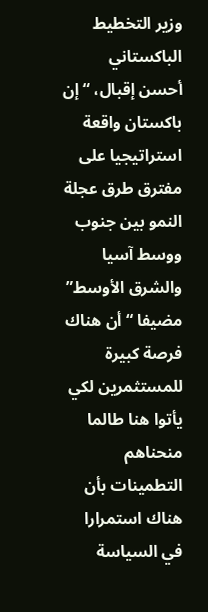وزير التخطيط الباكستاني أحسن إقبال، “إن باكستان واقعة استراتيجيا على مفترق طرق عجلة النمو بين جنوب ووسط آسيا والشرق الأوسط” مضيفا “أن هناك فرصة كبيرة للمستثمرين لكي يأتوا هنا طالما منحناهم التطمينات بأن هناك استمرارا في السياسة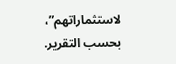لاستثماراتهم”، بحسب التقرير.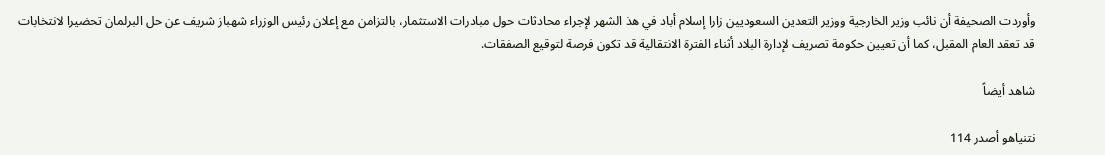وأوردت الصحيفة أن نائب وزير الخارجية ووزير التعدين السعوديين زارا إسلام أباد في هذ الشهر لإجراء محادثات حول مبادرات الاستثمار، بالتزامن مع إعلان رئيس الوزراء شهباز شريف عن حل البرلمان تحضيرا لانتخابات قد تعقد العام المقبل، كما أن تعيين حكومة تصريف لإدارة البلاد أثناء الفترة الانتقالية قد تكون فرصة لتوقيع الصفقات.

شاهد أيضاً

نتنياهو أصدر 114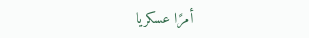أمرًا عسكريا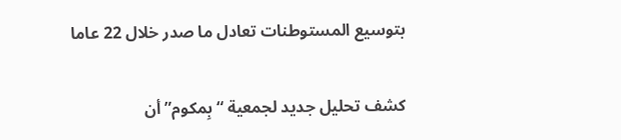بتوسيع المستوطنات تعادل ما صدر خلال 22 عاما

كشف تحليل جديد لجمعية “بِمكوم” أن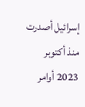إسرائيل أصدرت منذ أكتوبر 2023 أوامر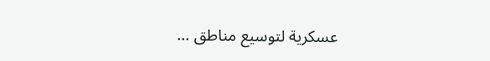عسكرية لتوسيع مناطق …